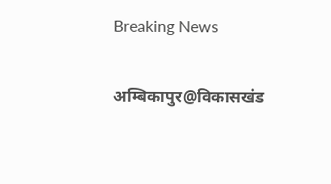Breaking News

अम्बिकापुर@विकासखंड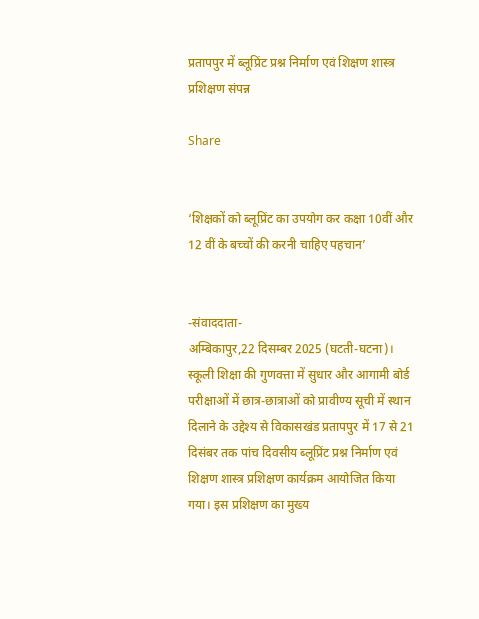प्रतापपुर में ब्लूप्रिंट प्रश्न निर्माण एवं शिक्षण शास्त्र प्रशिक्षण संपन्न

Share


‘शिक्षकों को ब्लूप्रिंट का उपयोग कर कक्षा 10वीं और 12 वीं के बच्चों की करनी चाहिए पहचान’


-संवाददाता-
अम्बिकापुर,22 दिसम्बर 2025 (घटती-घटना)। स्कूली शिक्षा की गुणवत्ता में सुधार और आगामी बोर्ड परीक्षाओं में छात्र-छात्राओं को प्रावीण्य सूची में स्थान दिलाने के उद्देश्य से विकासखंड प्रतापपुर में 17 से 21 दिसंबर तक पांच दिवसीय ब्लूप्रिंट प्रश्न निर्माण एवं शिक्षण शास्त्र प्रशिक्षण कार्यक्रम आयोजित किया गया। इस प्रशिक्षण का मुख्य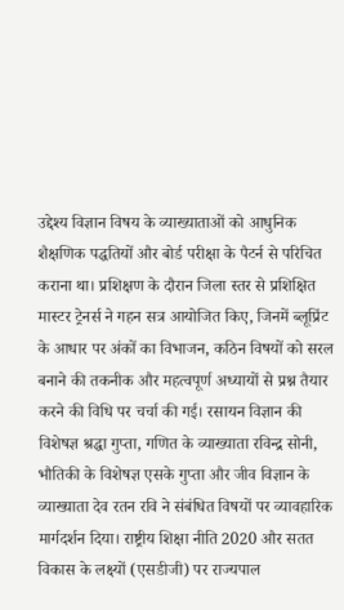उद्देश्य विज्ञान विषय के व्याख्याताओं को आधुनिक शैक्षणिक पद्धतियों और बोर्ड परीक्षा के पैटर्न से परिचित कराना था। प्रशिक्षण के दौरान जिला स्तर से प्रशिक्षित मास्टर ट्रेनर्स ने गहन सत्र आयोजित किए, जिनमें ब्लूप्रिंट के आधार पर अंकों का विभाजन, कठिन विषयों को सरल बनाने की तकनीक और महत्वपूर्ण अध्यायों से प्रश्न तैयार करने की विधि पर चर्चा की गई। रसायन विज्ञान की विशेषज्ञ श्रद्धा गुप्ता, गणित के व्याख्याता रविन्द्र सोनी, भौतिकी के विशेषज्ञ एसके गुप्ता और जीव विज्ञान के व्याख्याता देव रतन रवि ने संबंधित विषयों पर व्यावहारिक मार्गदर्शन दिया। राष्ट्रीय शिक्षा नीति 2020 और सतत विकास के लक्ष्यों (एसडीजी) पर राज्यपाल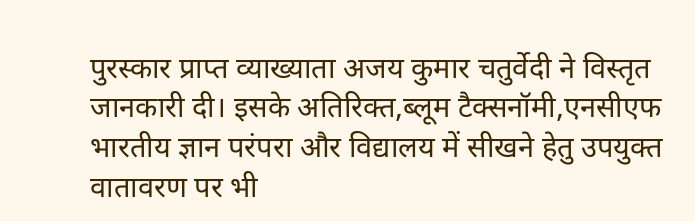पुरस्कार प्राप्त व्याख्याता अजय कुमार चतुर्वेदी ने विस्तृत जानकारी दी। इसके अतिरिक्त,ब्लूम टैक्सनॉमी,एनसीएफ भारतीय ज्ञान परंपरा और विद्यालय में सीखने हेतु उपयुक्त वातावरण पर भी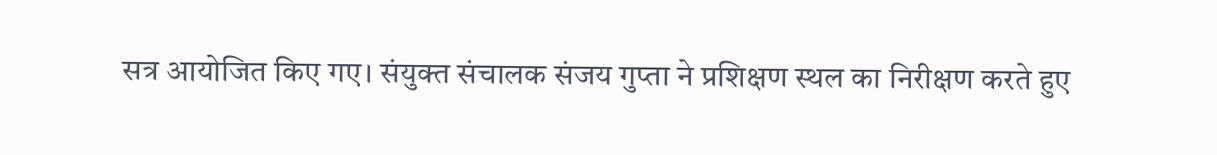सत्र आयोजित किए गए। संयुक्त संचालक संजय गुप्ता ने प्रशिक्षण स्थल का निरीक्षण करते हुए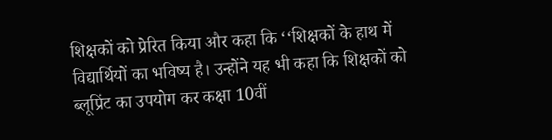शिक्षकों को प्रेरित किया और कहा कि ‘‘शिक्षकों के हाथ में विद्यार्थियों का भविष्य है। उन्होंने यह भी कहा कि शिक्षकों को ब्लूप्रिंट का उपयोग कर कक्षा 10वीं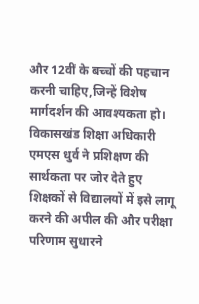और 12वीं के बच्चों की पहचान करनी चाहिए,जिन्हें विशेष मार्गदर्शन की आवश्यकता हो। विकासखंड शिक्षा अधिकारी एमएस धुर्व ने प्रशिक्षण की सार्थकता पर जोर देते हुए शिक्षकों से विद्यालयों में इसे लागू करने की अपील की और परीक्षा परिणाम सुधारने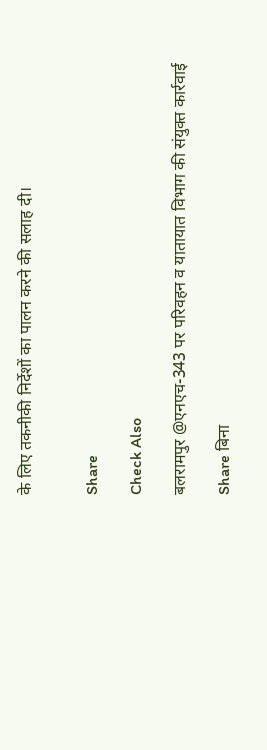के लिए तकनीकी निर्देशों का पालन करने की सलाह दी।


Share

Check Also

बलरामपुर @एनएच-343 पर परिवहन व यातायात विभाग की संयुक्त कार्रवाई

Share बिना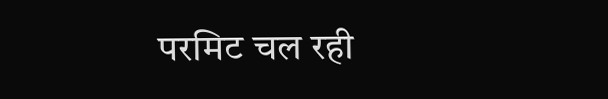परमिट चल रही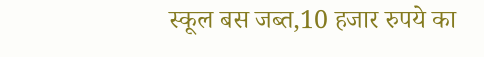स्कूल बस जब्त,10 हजार रुपये का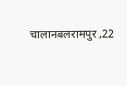चालानबलरामपुर ,22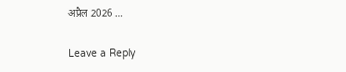अप्रैल 2026 …

Leave a Reply